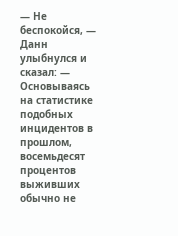— Не беспокойся, — Данн улыбнулся и сказал: — Основываясь на статистике подобных инцидентов в прошлом, восемьдесят процентов выживших обычно не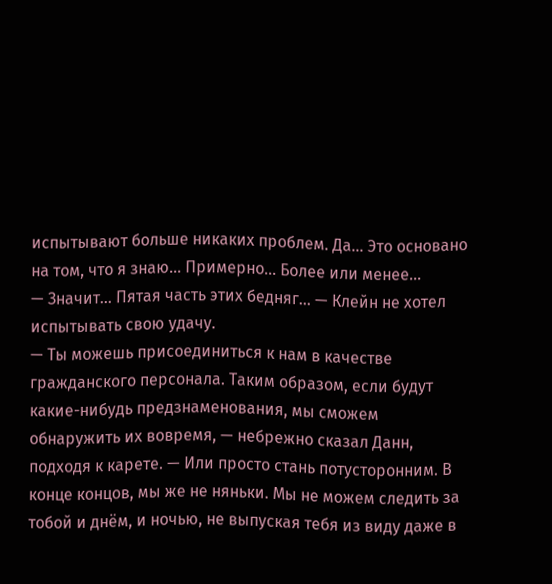испытывают больше никаких проблем. Да... Это основано на том, что я знаю... Примерно... Более или менее...
— Значит... Пятая часть этих бедняг... — Клейн не хотел испытывать свою удачу.
— Ты можешь присоединиться к нам в качестве гражданского персонала. Таким образом, если будут какие-нибудь предзнаменования, мы сможем обнаружить их вовремя, — небрежно сказал Данн, подходя к карете. — Или просто стань потусторонним. В конце концов, мы же не няньки. Мы не можем следить за тобой и днём, и ночью, не выпуская тебя из виду даже в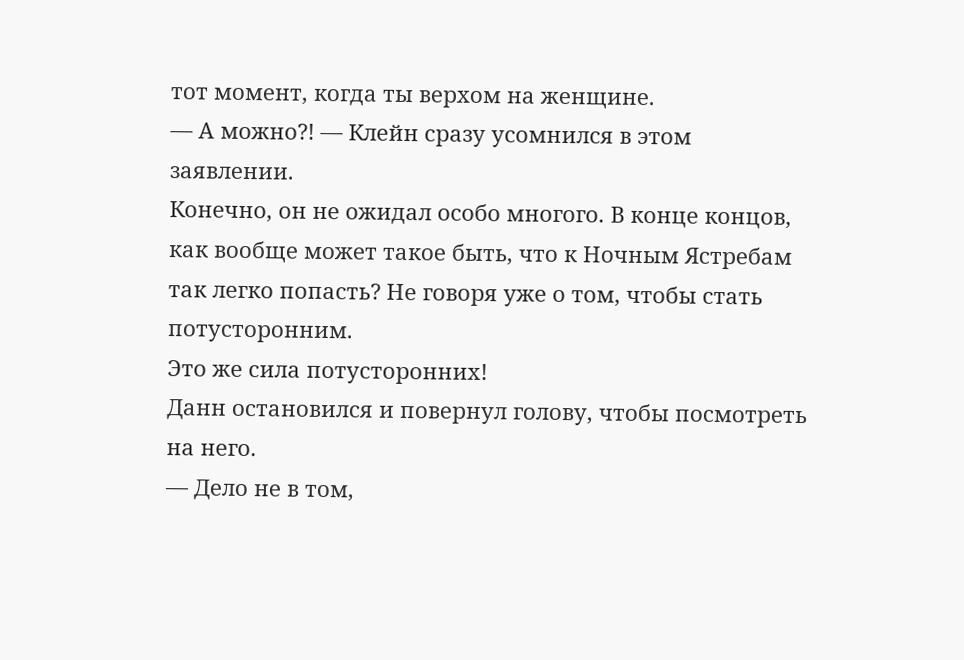тот момент, когда ты верхом на женщине.
— А можно?! — Клейн сразу усомнился в этом заявлении.
Конечно, он не ожидал особо многого. В конце концов, как вообще может такое быть, что к Ночным Ястребам так легко попасть? Не говоря уже о том, чтобы стать потусторонним.
Это же сила потусторонних!
Данн остановился и повернул голову, чтобы посмотреть на него.
— Дело не в том,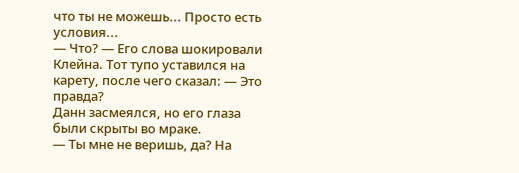что ты не можешь... Просто есть условия...
— Что? — Его слова шокировали Клейна. Тот тупо уставился на карету, после чего сказал: — Это правда?
Данн засмеялся, но его глаза были скрыты во мраке.
— Ты мне не веришь, да? На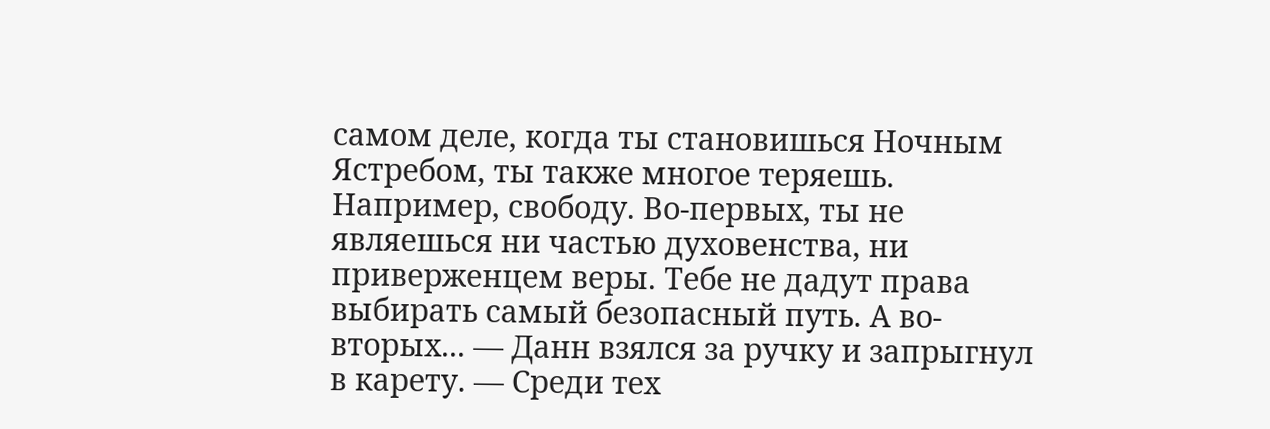самом деле, когда ты становишься Ночным Ястребом, ты также многое теряешь. Например, свободу. Во-первых, ты не являешься ни частью духовенства, ни приверженцем веры. Тебе не дадут права выбирать самый безопасный путь. А во-вторых... — Данн взялся за ручку и запрыгнул в карету. — Среди тех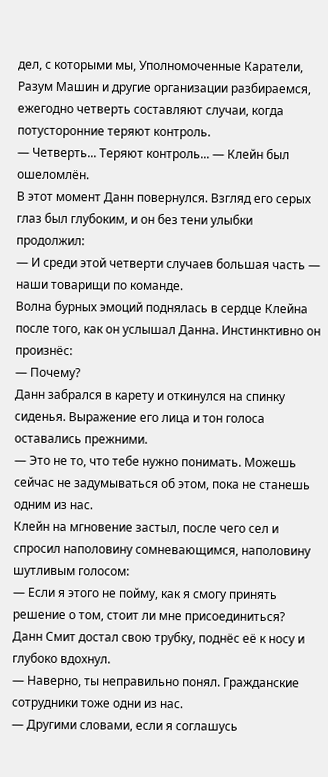дел, с которыми мы, Уполномоченные Каратели, Разум Машин и другие организации разбираемся, ежегодно четверть составляют случаи, когда потусторонние теряют контроль.
— Четверть... Теряют контроль... — Клейн был ошеломлён.
В этот момент Данн повернулся. Взгляд его серых глаз был глубоким, и он без тени улыбки продолжил:
— И среди этой четверти случаев большая часть — наши товарищи по команде.
Волна бурных эмоций поднялась в сердце Клейна после того, как он услышал Данна. Инстинктивно он произнёс:
— Почему?
Данн забрался в карету и откинулся на спинку сиденья. Выражение его лица и тон голоса оставались прежними.
— Это не то, что тебе нужно понимать. Можешь сейчас не задумываться об этом, пока не станешь одним из нас.
Клейн на мгновение застыл, после чего сел и спросил наполовину сомневающимся, наполовину шутливым голосом:
— Если я этого не пойму, как я смогу принять решение о том, стоит ли мне присоединиться?
Данн Смит достал свою трубку, поднёс её к носу и глубоко вдохнул.
— Наверно, ты неправильно понял. Гражданские сотрудники тоже одни из нас.
— Другими словами, если я соглашусь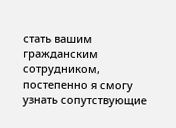стать вашим гражданским сотрудником, постепенно я смогу узнать сопутствующие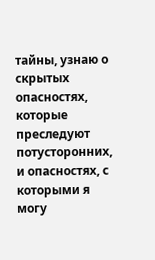тайны, узнаю о скрытых опасностях, которые преследуют потусторонних, и опасностях, с которыми я могу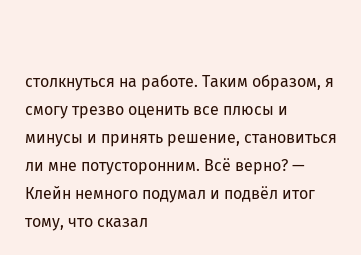столкнуться на работе. Таким образом, я смогу трезво оценить все плюсы и минусы и принять решение, становиться ли мне потусторонним. Всё верно? — Клейн немного подумал и подвёл итог тому, что сказал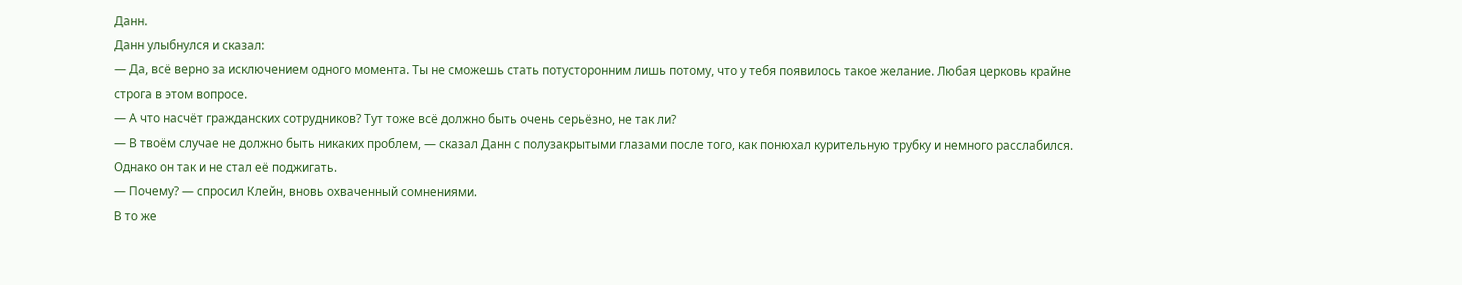Данн.
Данн улыбнулся и сказал:
— Да, всё верно за исключением одного момента. Ты не сможешь стать потусторонним лишь потому, что у тебя появилось такое желание. Любая церковь крайне строга в этом вопросе.
— А что насчёт гражданских сотрудников? Тут тоже всё должно быть очень серьёзно, не так ли?
— В твоём случае не должно быть никаких проблем, — сказал Данн с полузакрытыми глазами после того, как понюхал курительную трубку и немного расслабился. Однако он так и не стал её поджигать.
— Почему? — спросил Клейн, вновь охваченный сомнениями.
В то же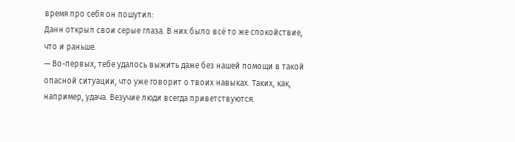время про себя он пошутил:
Данн открыл свои серые глаза. В них было всё то же спокойствие, что и раньше.
— Во-первых, тебе удалось выжить даже без нашей помощи в такой опасной ситуации, что уже говорит о твоих навыках. Таких, как, например, удача. Везучие люди всегда приветствуются.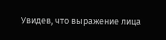Увидев, что выражение лица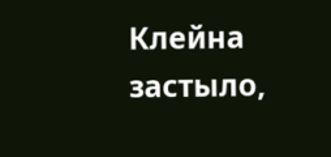Клейна застыло,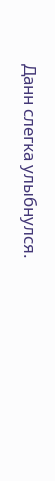Данн слегка улыбнулся.